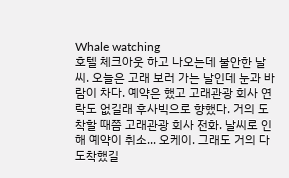Whale watching
호텔 체크아웃 하고 나오는데 불안한 날씨. 오늘은 고래 보러 가는 날인데 눈과 바람이 차다. 예약은 했고 고래관광 회사 연락도 없길래 후사빅으로 향했다. 거의 도착할 때쯤 고래관광 회사 전화. 날씨로 인해 예약이 취소... 오케이. 그래도 거의 다 도착했길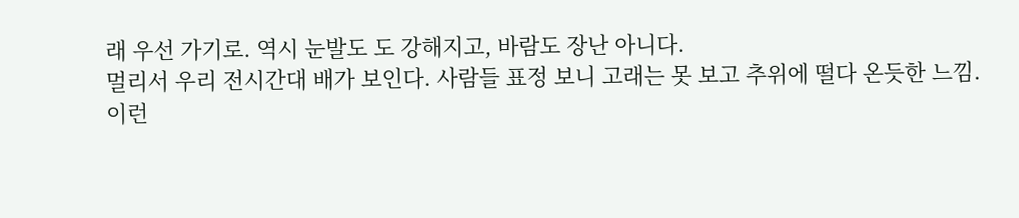래 우선 가기로. 역시 눈발도 도 강해지고, 바람도 장난 아니다.
멀리서 우리 전시간대 배가 보인다. 사람들 표정 보니 고래는 못 보고 추위에 떨다 온듯한 느낌.
이런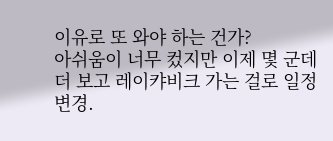이유로 또 와야 하는 건가?
아쉬움이 너무 컸지만 이제 몇 군데 더 보고 레이캬비크 가는 걸로 일정 변경.